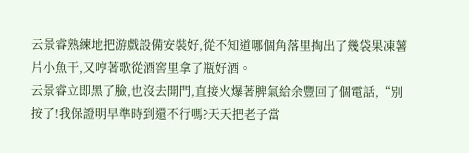云景睿熟練地把游戲設備安裝好,從不知道哪個角落里掏出了幾袋果凍薯片小魚干,又哼著歌從酒窖里拿了瓶好酒。
云景睿立即黑了臉,也沒去開門,直接火爆著脾氣給余豐回了個電話,“別按了!我保證明早準時到還不行嗎?天天把老子當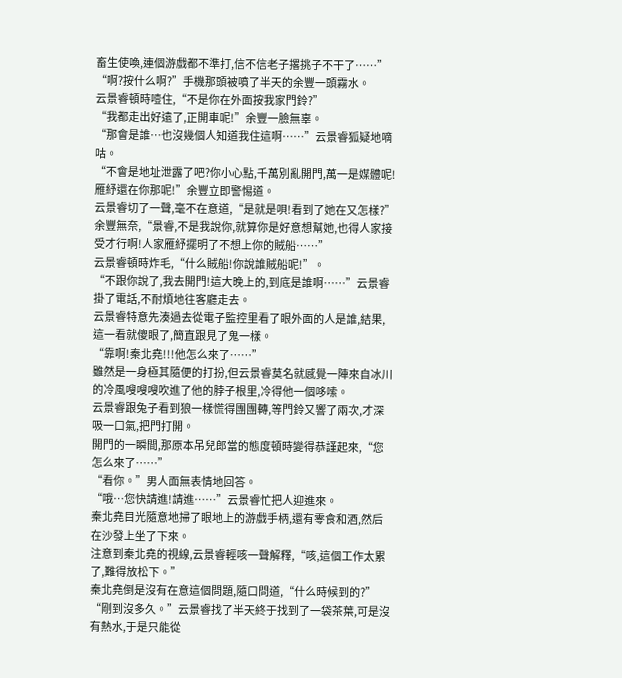畜生使喚,連個游戲都不準打,信不信老子撂挑子不干了……”
“啊?按什么啊?”手機那頭被噴了半天的余豐一頭霧水。
云景睿頓時噎住,“不是你在外面按我家門鈴?”
“我都走出好遠了,正開車呢!”余豐一臉無辜。
“那會是誰…也沒幾個人知道我住這啊……”云景睿狐疑地嘀咕。
“不會是地址泄露了吧?你小心點,千萬別亂開門,萬一是媒體呢!雁紓還在你那呢!”余豐立即警惕道。
云景睿切了一聲,毫不在意道,“是就是唄!看到了她在又怎樣?”
余豐無奈,“景睿,不是我說你,就算你是好意想幫她,也得人家接受才行啊!人家雁紓擺明了不想上你的賊船……”
云景睿頓時炸毛,“什么賊船!你說誰賊船呢!”。
“不跟你說了,我去開門!這大晚上的,到底是誰啊……”云景睿掛了電話,不耐煩地往客廳走去。
云景睿特意先湊過去從電子監控里看了眼外面的人是誰,結果,這一看就傻眼了,簡直跟見了鬼一樣。
“靠啊!秦北堯!!!他怎么來了……”
雖然是一身極其隨便的打扮,但云景睿莫名就感覺一陣來自冰川的冷風嗖嗖嗖吹進了他的脖子根里,冷得他一個哆嗦。
云景睿跟兔子看到狼一樣慌得團團轉,等門鈴又響了兩次,才深吸一口氣,把門打開。
開門的一瞬間,那原本吊兒郎當的態度頓時變得恭謹起來,“您怎么來了……”
“看你。”男人面無表情地回答。
“哦…您快請進!請進……”云景睿忙把人迎進來。
秦北堯目光隨意地掃了眼地上的游戲手柄,還有零食和酒,然后在沙發上坐了下來。
注意到秦北堯的視線,云景睿輕咳一聲解釋,“咳,這個工作太累了,難得放松下。”
秦北堯倒是沒有在意這個問題,隨口問道,“什么時候到的?”
“剛到沒多久。”云景睿找了半天終于找到了一袋茶葉,可是沒有熱水,于是只能從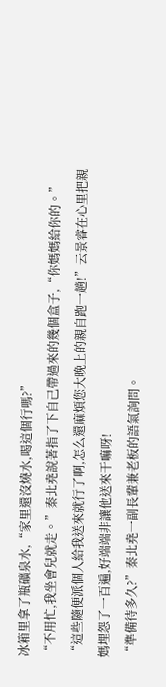冰箱里拿了瓶礦泉水,“家里還沒燒水,喝這個行嗎?”
“不用忙,我坐會兒就走。”秦北堯說著指了下自己帶過來的幾個盒子,“你媽媽給你的。”
“這些隨便派個人給我送來就行了啊,怎么還麻煩您大晚上的親自跑一趟!”云景睿在心里把親媽埋怨了一百遍,好端端非讓他送來干嘛呀!
“準備待多久?”秦北堯一副長輩兼老板的語氣詢問。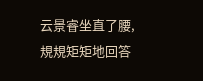云景睿坐直了腰,規規矩矩地回答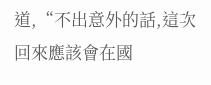道,“不出意外的話,這次回來應該會在國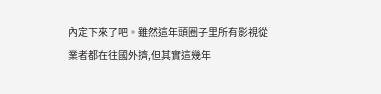內定下來了吧。雖然這年頭圈子里所有影視從業者都在往國外擠,但其實這幾年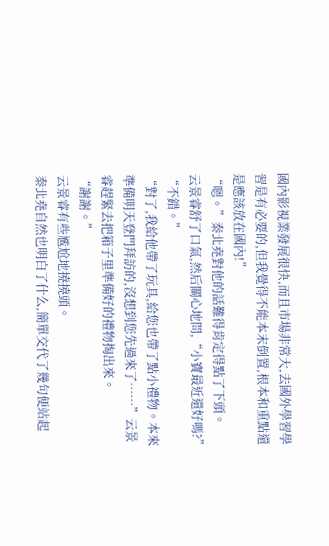國內影視業發展很快,而且市場非常大,去國外學習學習是有必要的,但我覺得不能本末倒置,根本和重點還是應該放在國內!”
“嗯。”秦北堯對他的話難得肯定得點了下頭。
云景睿舒了口氣,然后關心地問,“小寶最近還好嗎?”
“不錯。”
“對了,我給他帶了玩具,給您也帶了點小禮物。本來準備明天登門拜訪的,沒想到您先過來了……”云景睿趕緊去把箱子里準備好的禮物掏出來。
“謝謝。”
云景睿有些尷尬地撓撓頭。
秦北堯自然也明白了什么,簡單交代了幾句便站起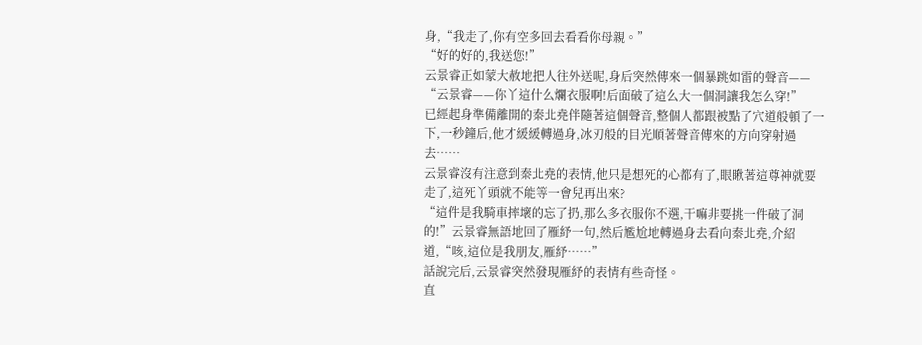身,“我走了,你有空多回去看看你母親。”
“好的好的,我送您!”
云景睿正如蒙大赦地把人往外送呢,身后突然傳來一個暴跳如雷的聲音——
“云景睿——你丫這什么爛衣服啊!后面破了這么大一個洞讓我怎么穿!”
已經起身準備離開的秦北堯伴隨著這個聲音,整個人都跟被點了穴道般頓了一下,一秒鐘后,他才緩緩轉過身,冰刃般的目光順著聲音傳來的方向穿射過去……
云景睿沒有注意到秦北堯的表情,他只是想死的心都有了,眼瞅著這尊神就要走了,這死丫頭就不能等一會兒再出來?
“這件是我騎車摔壞的忘了扔,那么多衣服你不選,干嘛非要挑一件破了洞的!”云景睿無語地回了雁紓一句,然后尷尬地轉過身去看向秦北堯,介紹道,“咳,這位是我朋友,雁紓……”
話說完后,云景睿突然發現雁紓的表情有些奇怪。
直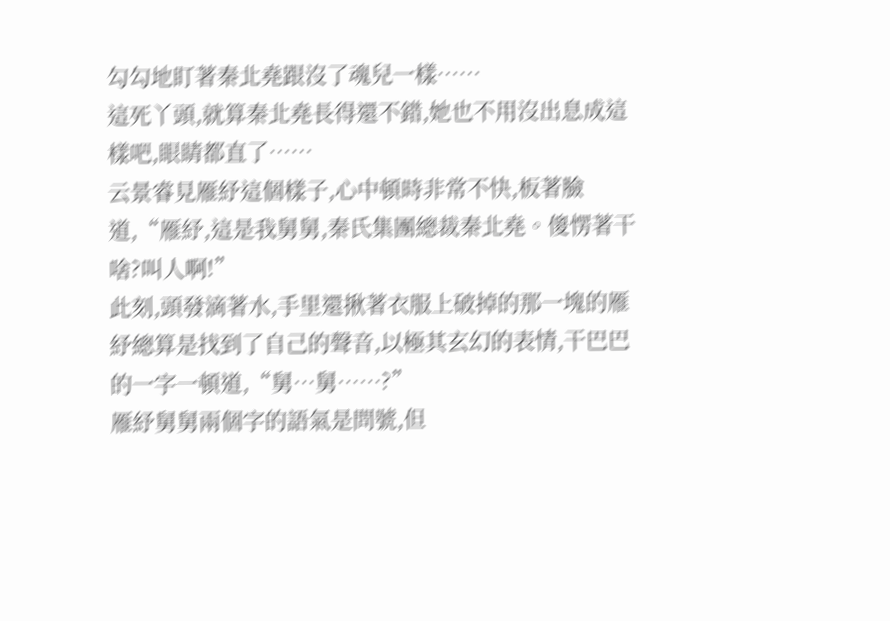勾勾地盯著秦北堯跟沒了魂兒一樣……
這死丫頭,就算秦北堯長得還不錯,她也不用沒出息成這樣吧,眼睛都直了……
云景睿見雁紓這個樣子,心中頓時非常不快,板著臉道,“雁紓,這是我舅舅,秦氏集團總裁秦北堯。傻愣著干啥?叫人啊!”
此刻,頭發滴著水,手里還揪著衣服上破掉的那一塊的雁紓總算是找到了自己的聲音,以極其玄幻的表情,干巴巴的一字一頓道,“舅…舅……?”
雁紓舅舅兩個字的語氣是問號,但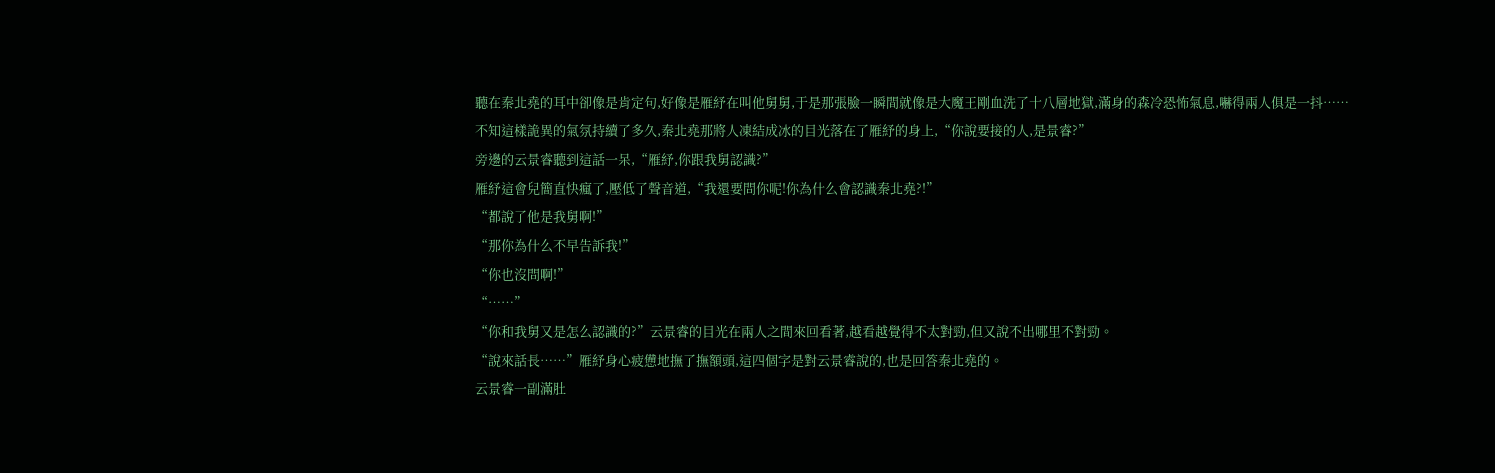聽在秦北堯的耳中卻像是肯定句,好像是雁紓在叫他舅舅,于是那張臉一瞬間就像是大魔王剛血洗了十八層地獄,滿身的森冷恐怖氣息,嚇得兩人俱是一抖……
不知這樣詭異的氣氛持續了多久,秦北堯那將人凍結成冰的目光落在了雁紓的身上,“你說要接的人,是景睿?”
旁邊的云景睿聽到這話一呆,“雁紓,你跟我舅認識?”
雁紓這會兒簡直快瘋了,壓低了聲音道,“我還要問你呢!你為什么會認識秦北堯?!”
“都說了他是我舅啊!”
“那你為什么不早告訴我!”
“你也沒問啊!”
“……”
“你和我舅又是怎么認識的?”云景睿的目光在兩人之間來回看著,越看越覺得不太對勁,但又說不出哪里不對勁。
“說來話長……”雁紓身心疲憊地撫了撫額頭,這四個字是對云景睿說的,也是回答秦北堯的。
云景睿一副滿肚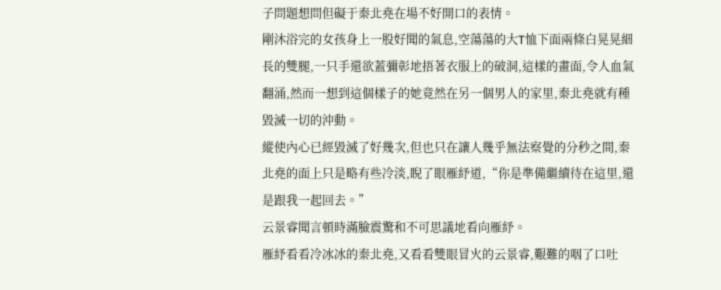子問題想問但礙于秦北堯在場不好開口的表情。
剛沐浴完的女孩身上一股好聞的氣息,空蕩蕩的大T恤下面兩條白晃晃細長的雙腿,一只手還欲蓋彌彰地捂著衣服上的破洞,這樣的畫面,令人血氣翻涌,然而一想到這個樣子的她竟然在另一個男人的家里,秦北堯就有種毀滅一切的沖動。
縱使內心已經毀滅了好幾次,但也只在讓人幾乎無法察覺的分秒之間,秦北堯的面上只是略有些冷淡,睨了眼雁紓道,“你是準備繼續待在這里,還是跟我一起回去。”
云景睿聞言頓時滿臉震驚和不可思議地看向雁紓。
雁紓看看冷冰冰的秦北堯,又看看雙眼冒火的云景睿,艱難的咽了口吐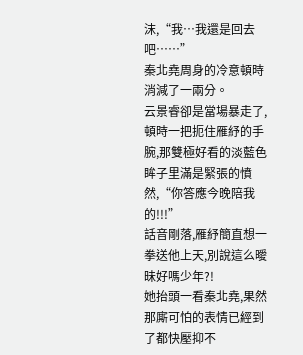沫,“我…我還是回去吧……”
秦北堯周身的冷意頓時消減了一兩分。
云景睿卻是當場暴走了,頓時一把扼住雁紓的手腕,那雙極好看的淡藍色眸子里滿是緊張的憤然,“你答應今晚陪我的!!!”
話音剛落,雁紓簡直想一拳送他上天,別說這么曖昧好嗎少年?!
她抬頭一看秦北堯,果然那廝可怕的表情已經到了都快壓抑不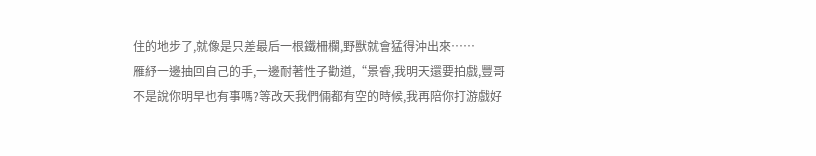住的地步了,就像是只差最后一根鐵柵欄,野獸就會猛得沖出來……
雁紓一邊抽回自己的手,一邊耐著性子勸道,“景睿,我明天還要拍戲,豐哥不是說你明早也有事嗎?等改天我們倆都有空的時候,我再陪你打游戲好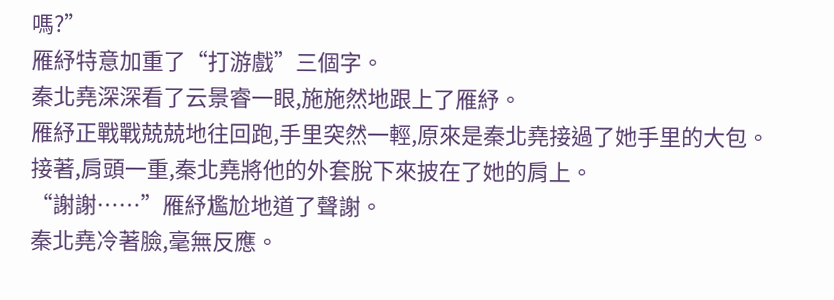嗎?”
雁紓特意加重了“打游戲”三個字。
秦北堯深深看了云景睿一眼,施施然地跟上了雁紓。
雁紓正戰戰兢兢地往回跑,手里突然一輕,原來是秦北堯接過了她手里的大包。
接著,肩頭一重,秦北堯將他的外套脫下來披在了她的肩上。
“謝謝……”雁紓尷尬地道了聲謝。
秦北堯冷著臉,毫無反應。